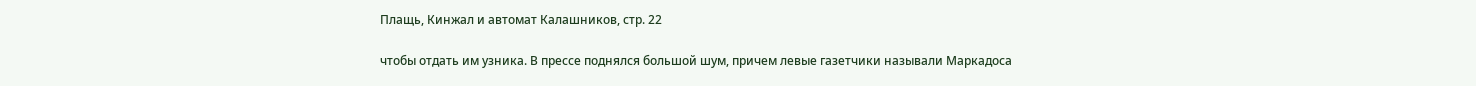Плащь, Кинжал и автомат Калашников, стр. 22

чтобы отдать им узника. В прессе поднялся большой шум, причем левые газетчики называли Маркадоса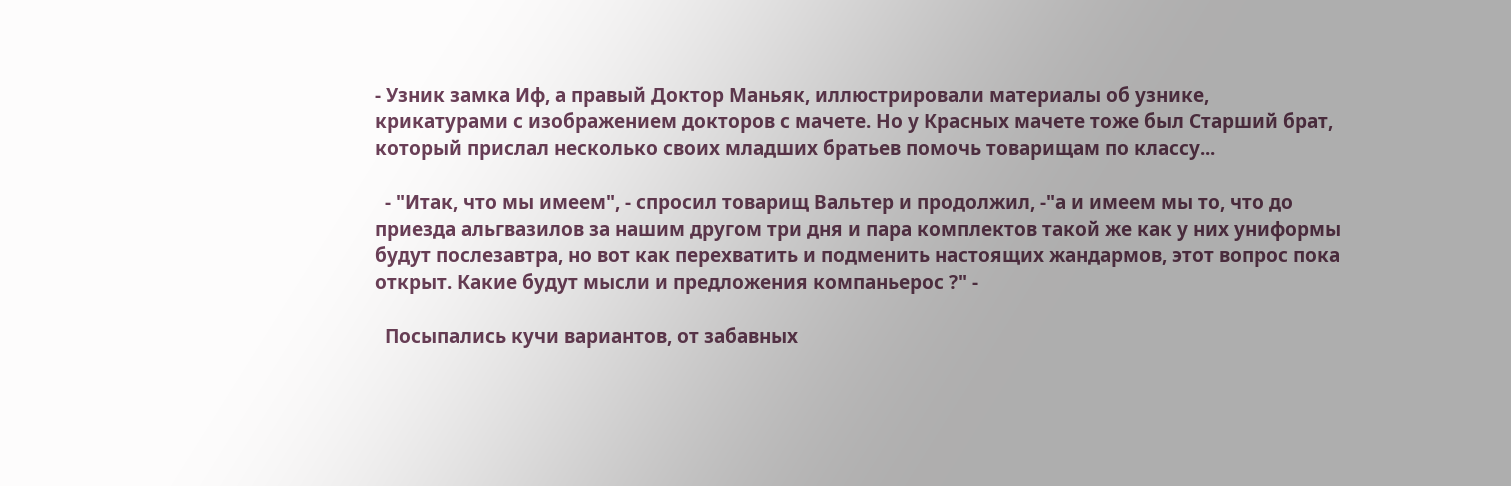- Узник замка Иф, а правый Доктор Маньяк, иллюстрировали материалы об узнике, крикатурами с изображением докторов с мачете. Но у Красных мачете тоже был Старший брат, который прислал несколько своих младших братьев помочь товарищам по классу...

  - "Итак, что мы имеем", - спросил товарищ Вальтер и продолжил, -"а и имеем мы то, что до приезда альгвазилов за нашим другом три дня и пара комплектов такой же как у них униформы будут послезавтра, но вот как перехватить и подменить настоящих жандармов, этот вопрос пока открыт. Какие будут мысли и предложения компаньерос ?" -

  Посыпались кучи вариантов, от забавных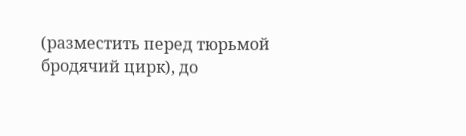(разместить перед тюрьмой бродячий цирк), до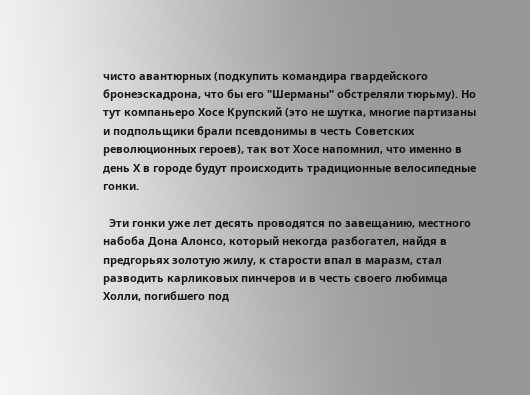чисто авантюрных (подкупить командира гвардейского бронеэскадрона, что бы его "Шерманы" обстреляли тюрьму). Но тут компаньеро Хосе Крупский (это не шутка, многие партизаны и подпольщики брали псевдонимы в честь Советских революционных героев), так вот Хосе напомнил, что именно в день Х в городе будут происходить традиционные велосипедные гонки.

  Эти гонки уже лет десять проводятся по завещанию, местного набоба Дона Алонсо, который некогда разбогател, найдя в предгорьях золотую жилу, к старости впал в маразм, стал разводить карликовых пинчеров и в честь своего любимца Холли, погибшего под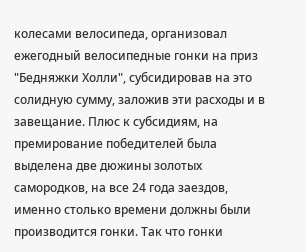колесами велосипеда, организовал ежегодный велосипедные гонки на приз "Бедняжки Холли", субсидировав на это солидную сумму, заложив эти расходы и в завещание. Плюс к субсидиям, на премирование победителей была выделена две дюжины золотых самородков, на все 24 года заездов, именно столько времени должны были производится гонки. Так что гонки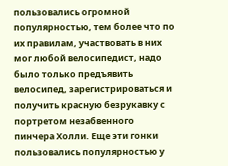пользовались огромной популярностью, тем более что по их правилам, участвовать в них мог любой велосипедист, надо было только предъявить велосипед, зарегистрироваться и получить красную безрукавку с портретом незабвенного пинчера Холли. Еще эти гонки пользовались популярностью у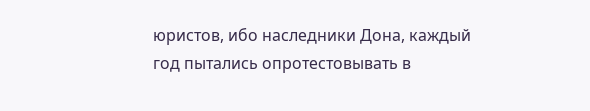юристов, ибо наследники Дона, каждый год пытались опротестовывать в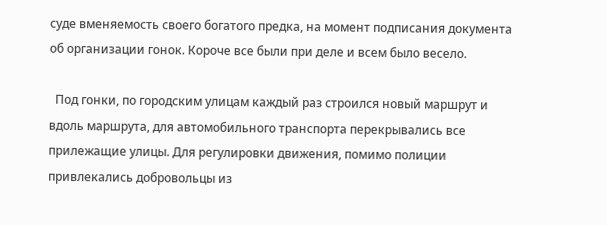суде вменяемость своего богатого предка, на момент подписания документа об организации гонок. Короче все были при деле и всем было весело.

  Под гонки, по городским улицам каждый раз строился новый маршрут и вдоль маршрута, для автомобильного транспорта перекрывались все прилежащие улицы. Для регулировки движения, помимо полиции привлекались добровольцы из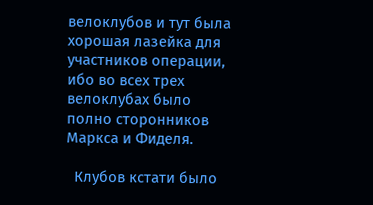велоклубов и тут была хорошая лазейка для участников операции, ибо во всех трех велоклубах было полно сторонников Маркса и Фиделя.

  Клубов кстати было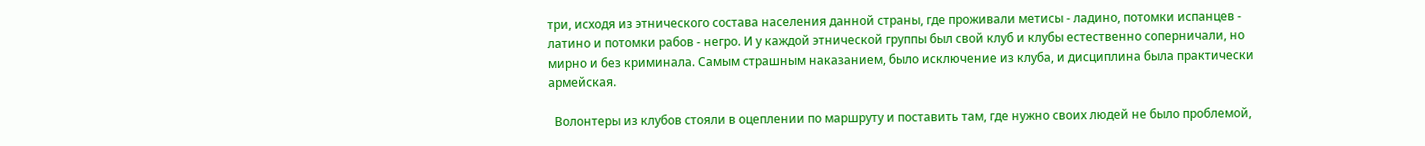три, исходя из этнического состава населения данной страны, где проживали метисы - ладино, потомки испанцев - латино и потомки рабов - негро. И у каждой этнической группы был свой клуб и клубы естественно соперничали, но мирно и без криминала. Самым страшным наказанием, было исключение из клуба, и дисциплина была практически армейская.

  Волонтеры из клубов стояли в оцеплении по маршруту и поставить там, где нужно своих людей не было проблемой,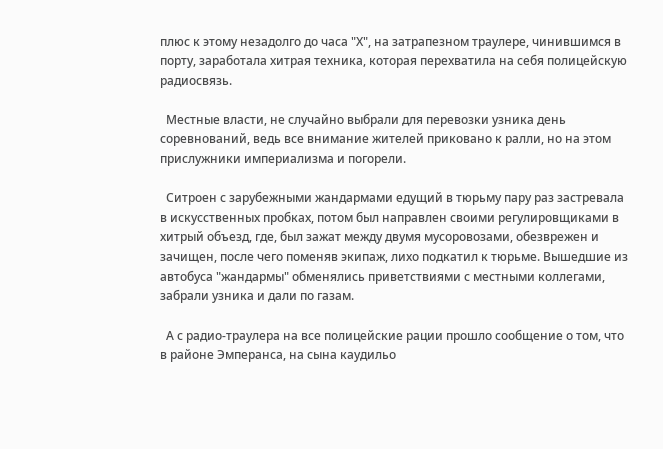плюс к этому незадолго до часа "Х", на затрапезном траулере, чинившимся в порту, заработала хитрая техника, которая перехватила на себя полицейскую радиосвязь.

  Местные власти, не случайно выбрали для перевозки узника день соревнований, ведь все внимание жителей приковано к ралли, но на этом прислужники империализма и погорели.

  Ситроен с зарубежными жандармами едущий в тюрьму пару раз застревала в искусственных пробках, потом был направлен своими регулировщиками в хитрый объезд, где, был зажат между двумя мусоровозами, обезврежен и зачищен, после чего поменяв экипаж, лихо подкатил к тюрьме. Вышедшие из автобуса "жандармы" обменялись приветствиями с местными коллегами, забрали узника и дали по газам.

  А с радио-траулера на все полицейские рации прошло сообщение о том, что в районе Эмперанса, на сына каудильо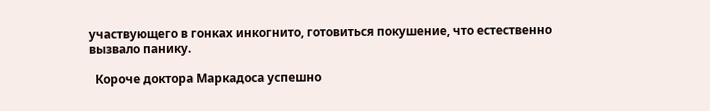участвующего в гонках инкогнито, готовиться покушение, что естественно вызвало панику.

  Короче доктора Маркадоса успешно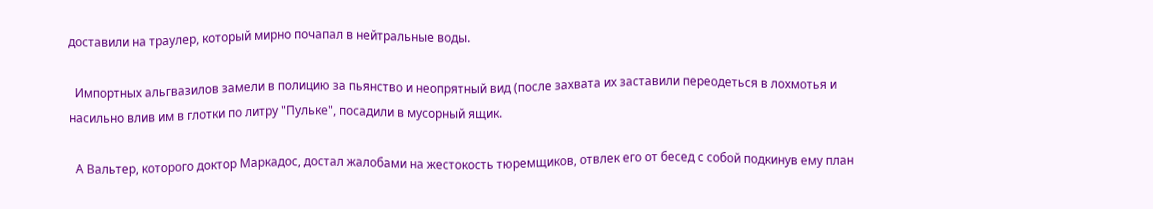доставили на траулер, который мирно почапал в нейтральные воды.

  Импортных альгвазилов замели в полицию за пьянство и неопрятный вид (после захвата их заставили переодеться в лохмотья и насильно влив им в глотки по литру "Пульке", посадили в мусорный ящик.

  А Вальтер, которого доктор Маркадос, достал жалобами на жестокость тюремщиков, отвлек его от бесед с собой подкинув ему план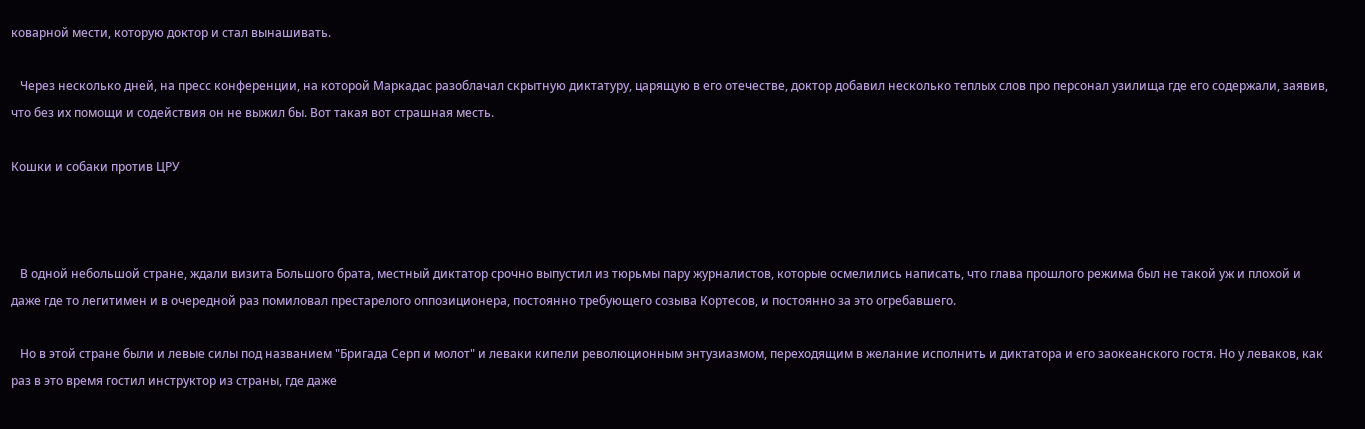коварной мести, которую доктор и стал вынашивать.

   Через несколько дней, на пресс конференции, на которой Маркадас разоблачал скрытную диктатуру, царящую в его отечестве, доктор добавил несколько теплых слов про персонал узилища где его содержали, заявив, что без их помощи и содействия он не выжил бы. Вот такая вот страшная месть.

Кошки и собаки против ЦРУ



   В одной небольшой стране, ждали визита Большого брата, местный диктатор срочно выпустил из тюрьмы пару журналистов, которые осмелились написать, что глава прошлого режима был не такой уж и плохой и даже где то легитимен и в очередной раз помиловал престарелого оппозиционера, постоянно требующего созыва Кортесов, и постоянно за это огребавшего.

   Но в этой стране были и левые силы под названием "Бригада Серп и молот" и леваки кипели революционным энтузиазмом, переходящим в желание исполнить и диктатора и его заокеанского гостя. Но у леваков, как раз в это время гостил инструктор из страны, где даже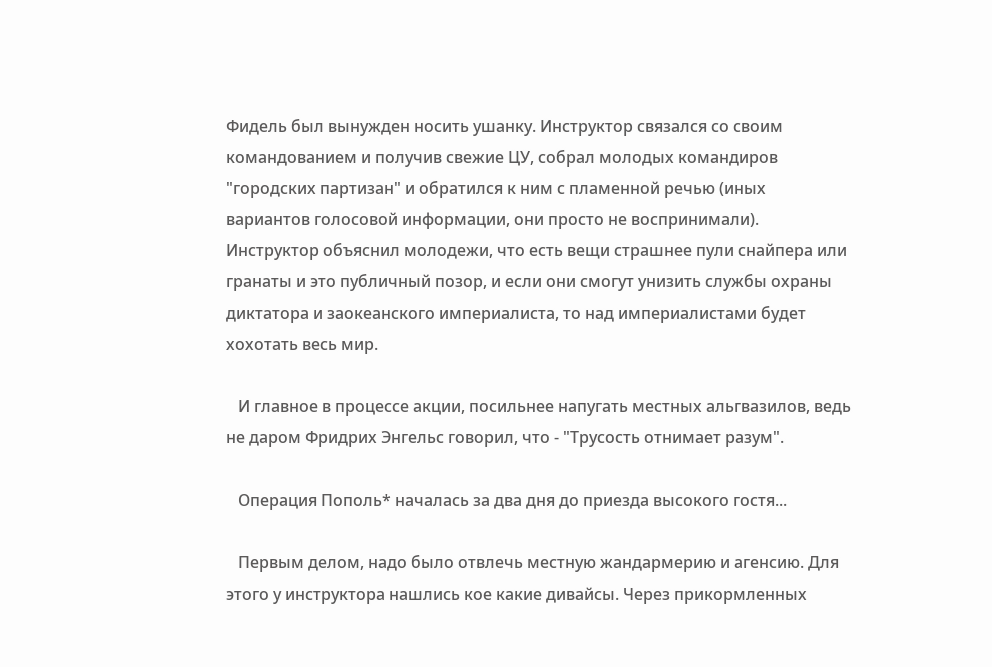Фидель был вынужден носить ушанку. Инструктор связался со своим командованием и получив свежие ЦУ, собрал молодых командиров "городских партизан" и обратился к ним с пламенной речью (иных вариантов голосовой информации, они просто не воспринимали). Инструктор объяснил молодежи, что есть вещи страшнее пули снайпера или гранаты и это публичный позор, и если они смогут унизить службы охраны диктатора и заокеанского империалиста, то над империалистами будет хохотать весь мир.

   И главное в процессе акции, посильнее напугать местных альгвазилов, ведь не даром Фридрих Энгельс говорил, что - "Трусость отнимает разум".

   Операция Пополь* началась за два дня до приезда высокого гостя...

   Первым делом, надо было отвлечь местную жандармерию и агенсию. Для этого у инструктора нашлись кое какие дивайсы. Через прикормленных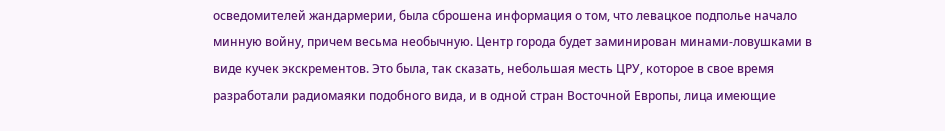осведомителей жандармерии, была сброшена информация о том, что левацкое подполье начало минную войну, причем весьма необычную. Центр города будет заминирован минами-ловушками в виде кучек экскрементов. Это была, так сказать, небольшая месть ЦРУ, которое в свое время разработали радиомаяки подобного вида, и в одной стран Восточной Европы, лица имеющие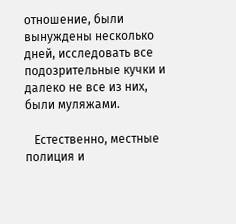отношение, были вынуждены несколько дней, исследовать все подозрительные кучки и далеко не все из них, были муляжами.

   Естественно, местные полиция и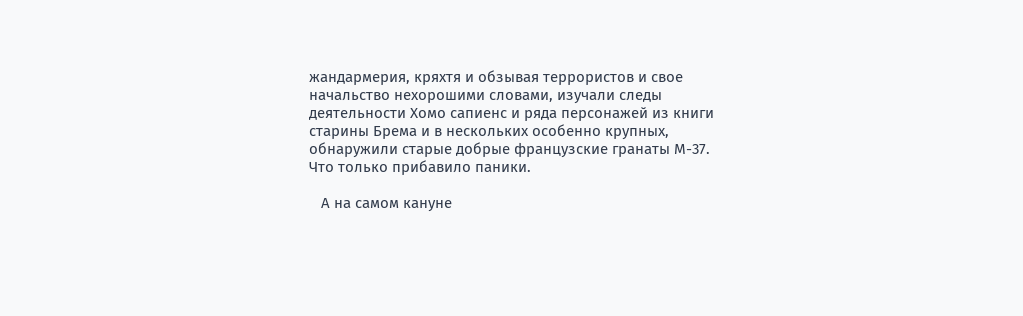жандармерия, кряхтя и обзывая террористов и свое начальство нехорошими словами, изучали следы деятельности Хомо сапиенс и ряда персонажей из книги старины Брема и в нескольких особенно крупных, обнаружили старые добрые французские гранаты М-37. Что только прибавило паники.

   А на самом кануне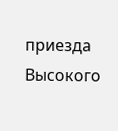приезда Высокого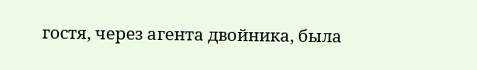гостя, через агента двойника, была